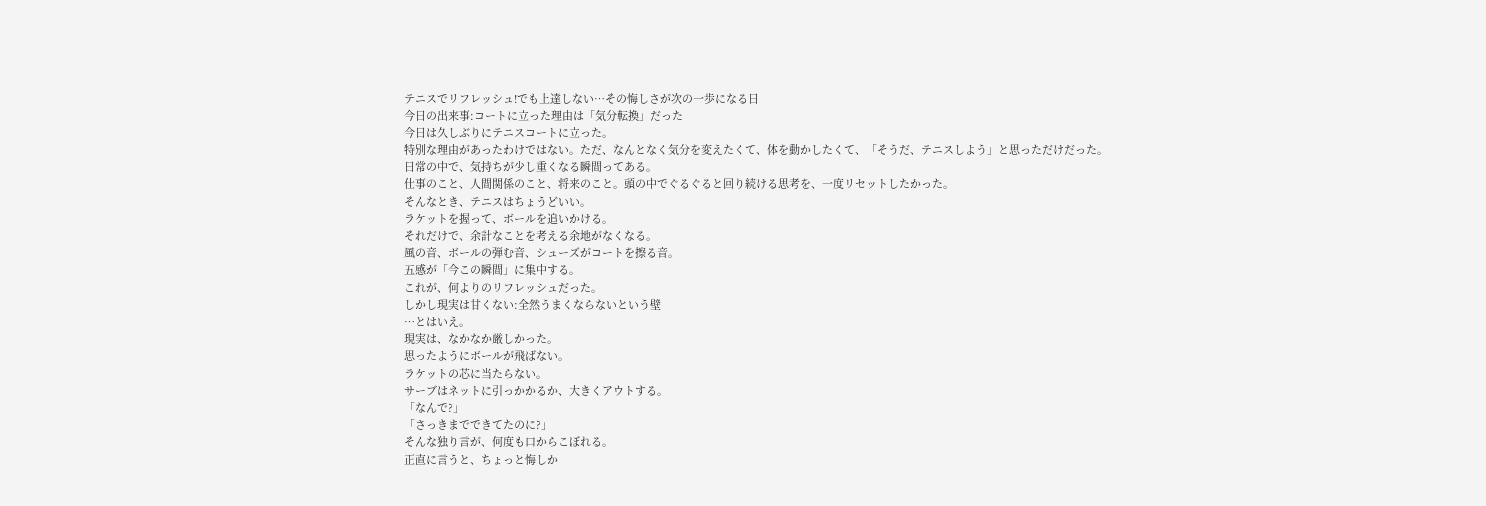テニスでリフレッシュ!でも上達しない…その悔しさが次の一歩になる日
今日の出来事:コートに立った理由は「気分転換」だった
今日は久しぶりにテニスコートに立った。
特別な理由があったわけではない。ただ、なんとなく気分を変えたくて、体を動かしたくて、「そうだ、テニスしよう」と思っただけだった。
日常の中で、気持ちが少し重くなる瞬間ってある。
仕事のこと、人間関係のこと、将来のこと。頭の中でぐるぐると回り続ける思考を、一度リセットしたかった。
そんなとき、テニスはちょうどいい。
ラケットを握って、ボールを追いかける。
それだけで、余計なことを考える余地がなくなる。
風の音、ボールの弾む音、シューズがコートを擦る音。
五感が「今この瞬間」に集中する。
これが、何よりのリフレッシュだった。
しかし現実は甘くない:全然うまくならないという壁
…とはいえ。
現実は、なかなか厳しかった。
思ったようにボールが飛ばない。
ラケットの芯に当たらない。
サーブはネットに引っかかるか、大きくアウトする。
「なんで?」
「さっきまでできてたのに?」
そんな独り言が、何度も口からこぼれる。
正直に言うと、ちょっと悔しか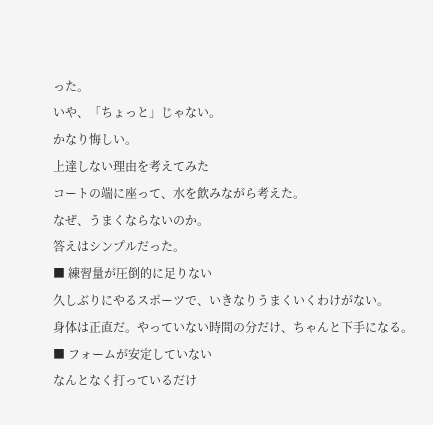った。
いや、「ちょっと」じゃない。
かなり悔しい。
上達しない理由を考えてみた
コートの端に座って、水を飲みながら考えた。
なぜ、うまくならないのか。
答えはシンプルだった。
■ 練習量が圧倒的に足りない
久しぶりにやるスポーツで、いきなりうまくいくわけがない。
身体は正直だ。やっていない時間の分だけ、ちゃんと下手になる。
■ フォームが安定していない
なんとなく打っているだけ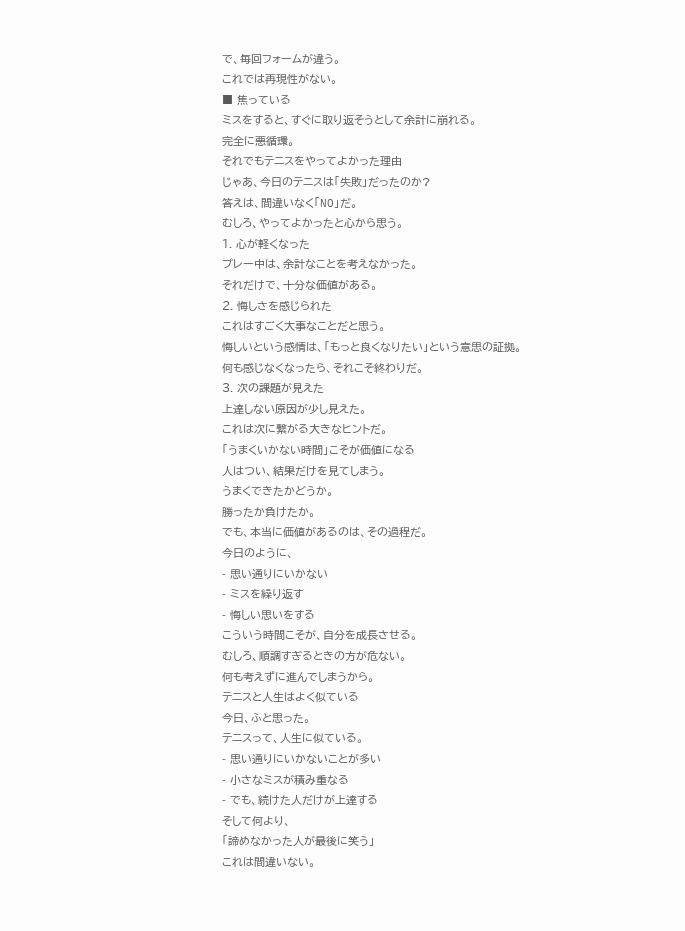で、毎回フォームが違う。
これでは再現性がない。
■ 焦っている
ミスをすると、すぐに取り返そうとして余計に崩れる。
完全に悪循環。
それでもテニスをやってよかった理由
じゃあ、今日のテニスは「失敗」だったのか?
答えは、間違いなく「NO」だ。
むしろ、やってよかったと心から思う。
1. 心が軽くなった
プレー中は、余計なことを考えなかった。
それだけで、十分な価値がある。
2. 悔しさを感じられた
これはすごく大事なことだと思う。
悔しいという感情は、「もっと良くなりたい」という意思の証拠。
何も感じなくなったら、それこそ終わりだ。
3. 次の課題が見えた
上達しない原因が少し見えた。
これは次に繋がる大きなヒントだ。
「うまくいかない時間」こそが価値になる
人はつい、結果だけを見てしまう。
うまくできたかどうか。
勝ったか負けたか。
でも、本当に価値があるのは、その過程だ。
今日のように、
- 思い通りにいかない
- ミスを繰り返す
- 悔しい思いをする
こういう時間こそが、自分を成長させる。
むしろ、順調すぎるときの方が危ない。
何も考えずに進んでしまうから。
テニスと人生はよく似ている
今日、ふと思った。
テニスって、人生に似ている。
- 思い通りにいかないことが多い
- 小さなミスが積み重なる
- でも、続けた人だけが上達する
そして何より、
「諦めなかった人が最後に笑う」
これは間違いない。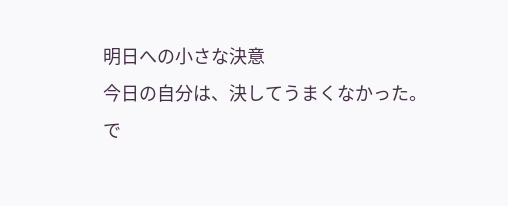明日への小さな決意
今日の自分は、決してうまくなかった。
で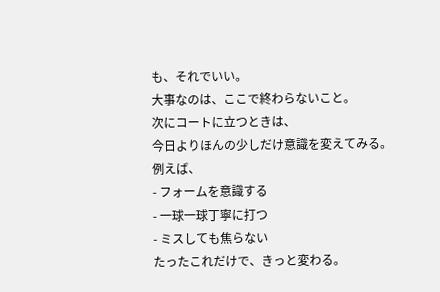も、それでいい。
大事なのは、ここで終わらないこと。
次にコートに立つときは、
今日よりほんの少しだけ意識を変えてみる。
例えば、
- フォームを意識する
- 一球一球丁寧に打つ
- ミスしても焦らない
たったこれだけで、きっと変わる。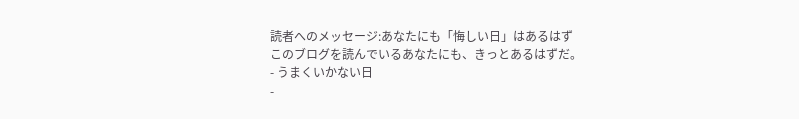読者へのメッセージ:あなたにも「悔しい日」はあるはず
このブログを読んでいるあなたにも、きっとあるはずだ。
- うまくいかない日
-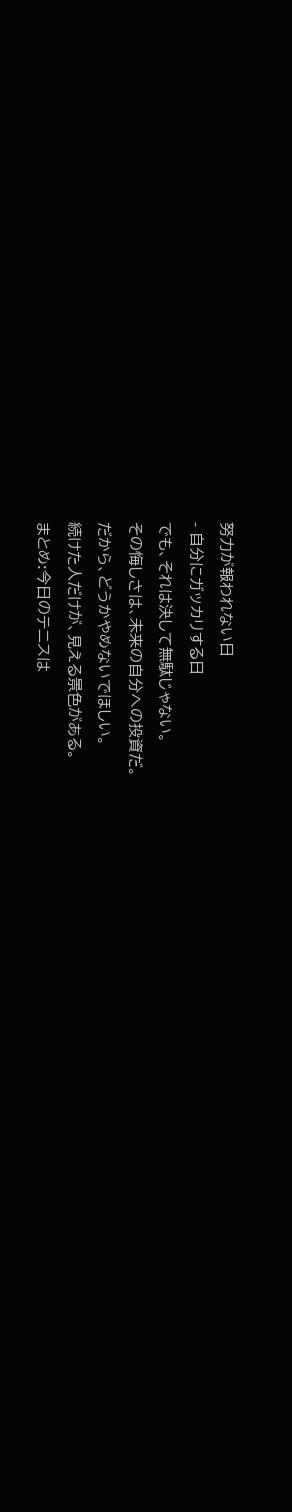努力が報われない日
- 自分にガッカリする日
でも、それは決して無駄じゃない。
その悔しさは、未来の自分への投資だ。
だから、どうかやめないでほしい。
続けた人だけが、見える景色がある。
まとめ:今日のテニスは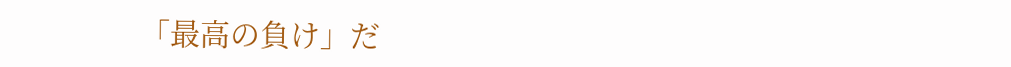「最高の負け」だ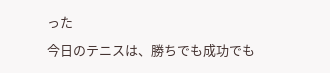った
今日のテニスは、勝ちでも成功でも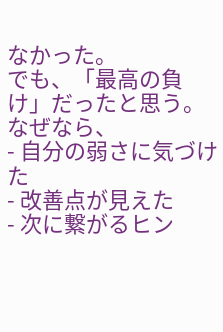なかった。
でも、「最高の負け」だったと思う。
なぜなら、
- 自分の弱さに気づけた
- 改善点が見えた
- 次に繋がるヒン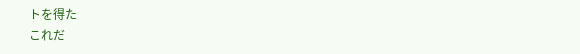トを得た
これだ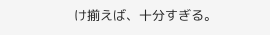け揃えば、十分すぎる。